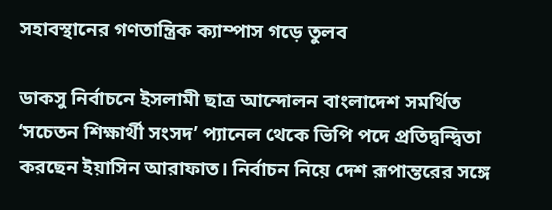সহাবস্থানের গণতান্ত্রিক ক্যাম্পাস গড়ে তুলব

ডাকসু নির্বাচনে ইসলামী ছাত্র আন্দোলন বাংলাদেশ সমর্থিত ‘সচেতন শিক্ষার্থী সংসদ’ প্যানেল থেকে ভিপি পদে প্রতিদ্বন্দ্বিতা করছেন ইয়াসিন আরাফাত। নির্বাচন নিয়ে দেশ রূপান্তরের সঙ্গে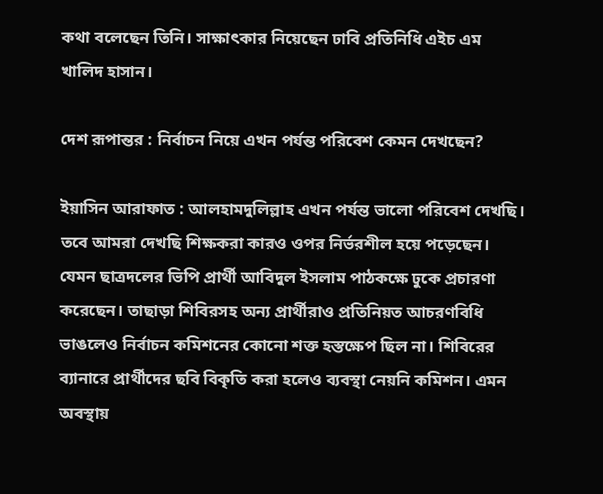কথা বলেছেন তিনি। সাক্ষাৎকার নিয়েছেন ঢাবি প্রতিনিধি এইচ এম খালিদ হাসান।

দেশ রূপান্তর : নির্বাচন নিয়ে এখন পর্যন্ত পরিবেশ কেমন দেখছেন?

ইয়াসিন আরাফাত : আলহামদুলিল্লাহ এখন পর্যন্ত ভালো পরিবেশ দেখছি। তবে আমরা দেখছি শিক্ষকরা কারও ওপর নির্ভরশীল হয়ে পড়েছেন। যেমন ছাত্রদলের ভিপি প্রার্থী আবিদুল ইসলাম পাঠকক্ষে ঢুকে প্রচারণা করেছেন। তাছাড়া শিবিরসহ অন্য প্রার্থীরাও প্রতিনিয়ত আচরণবিধি ভাঙলেও নির্বাচন কমিশনের কোনো শক্ত হস্তক্ষেপ ছিল না। শিবিরের ব্যানারে প্রার্থীদের ছবি বিকৃতি করা হলেও ব্যবস্থা নেয়নি কমিশন। এমন অবস্থায়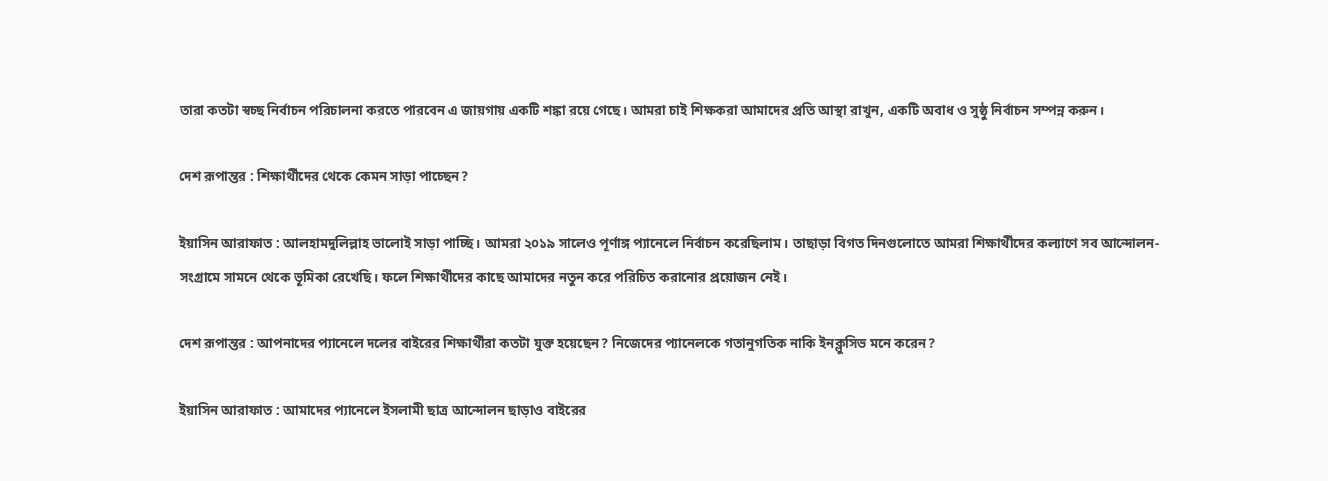তারা কতটা স্বচ্ছ নির্বাচন পরিচালনা করতে পারবেন এ জায়গায় একটি শঙ্কা রয়ে গেছে। আমরা চাই শিক্ষকরা আমাদের প্রতি আস্থা রাখুন, একটি অবাধ ও সুষ্ঠু নির্বাচন সম্পন্ন করুন।

দেশ রূপান্তর : শিক্ষার্থীদের থেকে কেমন সাড়া পাচ্ছেন?

ইয়াসিন আরাফাত : আলহামদুলিল্লাহ ভালোই সাড়া পাচ্ছি। আমরা ২০১৯ সালেও পূর্ণাঙ্গ প্যানেলে নির্বাচন করেছিলাম। তাছাড়া বিগত দিনগুলোতে আমরা শিক্ষার্থীদের কল্যাণে সব আন্দোলন-সংগ্রামে সামনে থেকে ভূমিকা রেখেছি। ফলে শিক্ষার্থীদের কাছে আমাদের নতুন করে পরিচিত করানোর প্রয়োজন নেই।

দেশ রূপান্তর : আপনাদের প্যানেলে দলের বাইরের শিক্ষার্থীরা কতটা যুক্ত হয়েছেন? নিজেদের প্যানেলকে গতানুগতিক নাকি ইনক্লুসিভ মনে করেন?

ইয়াসিন আরাফাত : আমাদের প্যানেলে ইসলামী ছাত্র আন্দোলন ছাড়াও বাইরের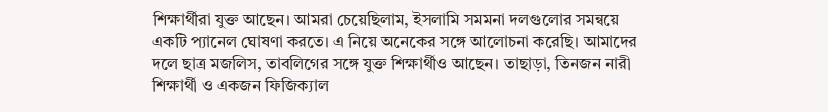শিক্ষার্থীরা যুক্ত আছেন। আমরা চেয়েছিলাম, ইসলামি সমমনা দলগুলোর সমন্বয়ে একটি প্যানেল ঘোষণা করতে। এ নিয়ে অনেকের সঙ্গে আলোচনা করেছি। আমাদের দলে ছাত্র মজলিস, তাবলিগের সঙ্গে যুক্ত শিক্ষার্থীও আছেন। তাছাড়া, তিনজন নারী শিক্ষার্থী ও একজন ফিজিক্যাল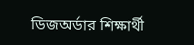ডিজঅর্ডার শিক্ষার্থী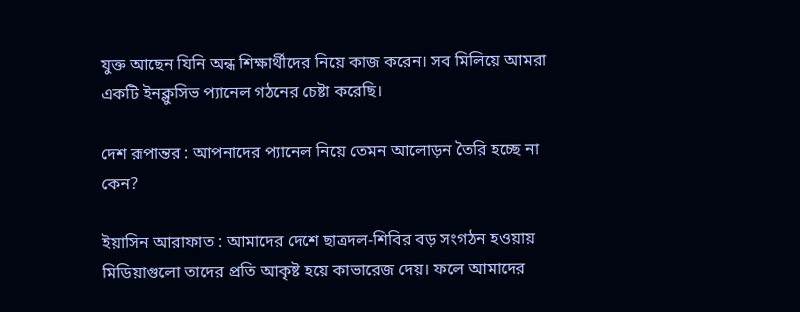যুক্ত আছেন যিনি অন্ধ শিক্ষার্থীদের নিয়ে কাজ করেন। সব মিলিয়ে আমরা একটি ইনক্লুসিভ প্যানেল গঠনের চেষ্টা করেছি।

দেশ রূপান্তর : আপনাদের প্যানেল নিয়ে তেমন আলোড়ন তৈরি হচ্ছে না কেন?

ইয়াসিন আরাফাত : আমাদের দেশে ছাত্রদল-শিবির বড় সংগঠন হওয়ায় মিডিয়াগুলো তাদের প্রতি আকৃষ্ট হয়ে কাভারেজ দেয়। ফলে আমাদের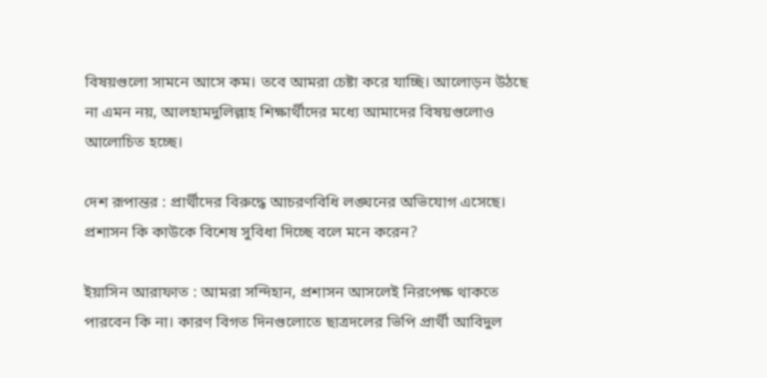বিষয়গুলো সামনে আসে কম। তবে আমরা চেষ্টা করে যাচ্ছি। আলোড়ন উঠছে না এমন নয়, আলহামদুলিল্লাহ শিক্ষার্থীদের মধ্যে আমাদের বিষয়গুলোও আলোচিত হচ্ছে।

দেশ রূপান্তর : প্রার্থীদের বিরুদ্ধে আচরণবিধি লঙ্ঘনের অভিযোগ এসেছে। প্রশাসন কি কাউকে বিশেষ সুবিধা দিচ্ছে বলে মনে করেন?

ইয়াসিন আরাফাত : আমরা সন্দিহান, প্রশাসন আসলেই নিরপেক্ষ থাকতে পারবেন কি না। কারণ বিগত দিনগুলোতে ছাত্রদলের ভিপি প্রার্থী আবিদুল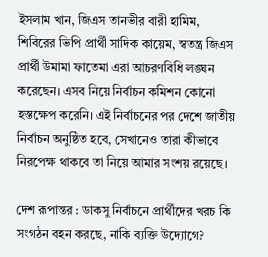ইসলাম খান, জিএস তানভীর বারী হামিম, শিবিরের ভিপি প্রার্থী সাদিক কায়েম, স্বতন্ত্র জিএস প্রার্থী উমামা ফাতেমা এরা আচরণবিধি লঙ্ঘন করেছেন। এসব নিয়ে নির্বাচন কমিশন কোনো হস্তক্ষেপ করেনি। এই নির্বাচনের পর দেশে জাতীয় নির্বাচন অনুষ্ঠিত হবে, সেখানেও তারা কীভাবে নিরপেক্ষ থাকবে তা নিয়ে আমার সংশয় রয়েছে।

দেশ রূপান্তর : ডাকসু নির্বাচনে প্রার্থীদের খরচ কি সংগঠন বহন করছে, নাকি ব্যক্তি উদ্যোগে?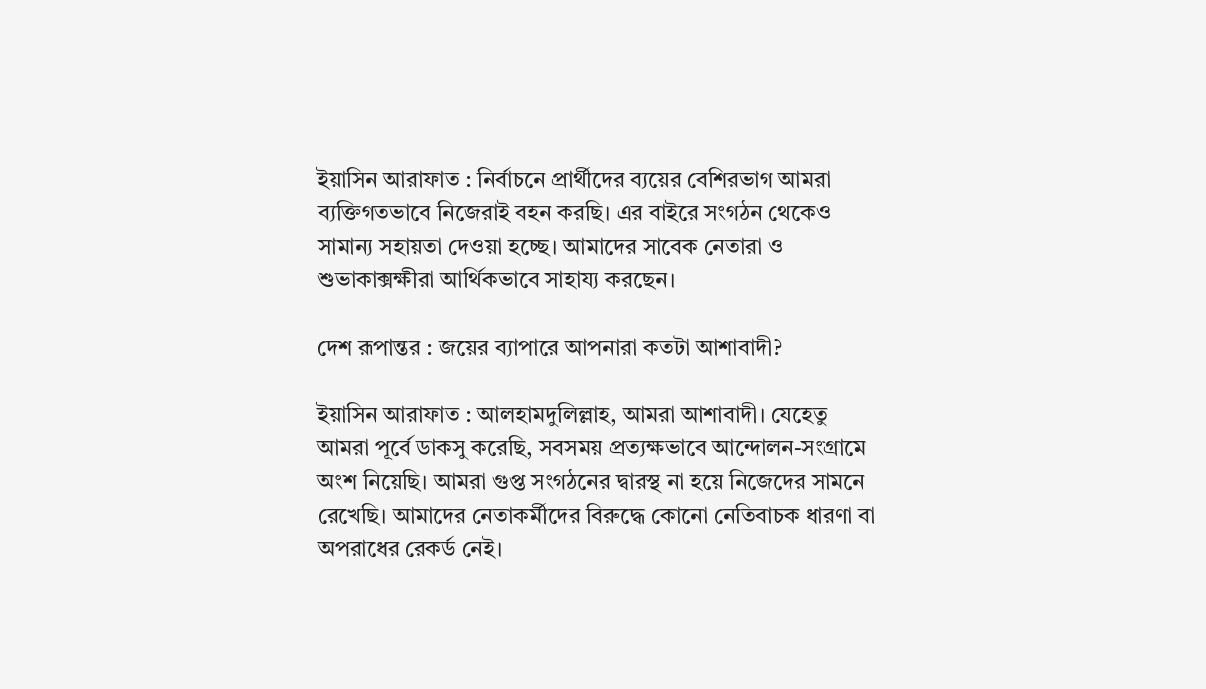ইয়াসিন আরাফাত : নির্বাচনে প্রার্থীদের ব্যয়ের বেশিরভাগ আমরা ব্যক্তিগতভাবে নিজেরাই বহন করছি। এর বাইরে সংগঠন থেকেও সামান্য সহায়তা দেওয়া হচ্ছে। আমাদের সাবেক নেতারা ও শুভাকাক্সক্ষীরা আর্থিকভাবে সাহায্য করছেন।

দেশ রূপান্তর : জয়ের ব্যাপারে আপনারা কতটা আশাবাদী?

ইয়াসিন আরাফাত : আলহামদুলিল্লাহ, আমরা আশাবাদী। যেহেতু আমরা পূর্বে ডাকসু করেছি, সবসময় প্রত্যক্ষভাবে আন্দোলন-সংগ্রামে অংশ নিয়েছি। আমরা গুপ্ত সংগঠনের দ্বারস্থ না হয়ে নিজেদের সামনে রেখেছি। আমাদের নেতাকর্মীদের বিরুদ্ধে কোনো নেতিবাচক ধারণা বা অপরাধের রেকর্ড নেই।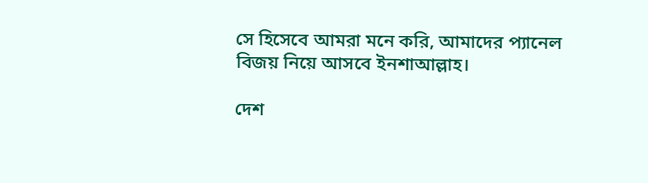সে হিসেবে আমরা মনে করি, আমাদের প্যানেল বিজয় নিয়ে আসবে ইনশাআল্লাহ।

দেশ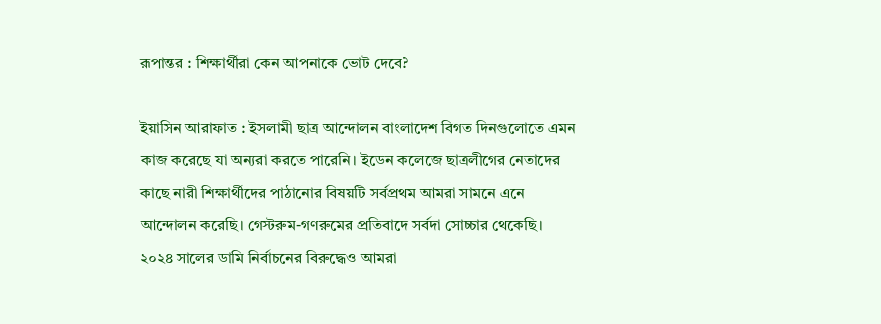রূপান্তর : শিক্ষার্থীরা কেন আপনাকে ভোট দেবে?

ইয়াসিন আরাফাত : ইসলামী ছাত্র আন্দোলন বাংলাদেশ বিগত দিনগুলোতে এমন কাজ করেছে যা অন্যরা করতে পারেনি। ইডেন কলেজে ছাত্রলীগের নেতাদের কাছে নারী শিক্ষার্থীদের পাঠানোর বিষয়টি সর্বপ্রথম আমরা সামনে এনে আন্দোলন করেছি। গেস্টরুম-গণরুমের প্রতিবাদে সর্বদা সোচ্চার থেকেছি। ২০২৪ সালের ডামি নির্বাচনের বিরুদ্ধেও আমরা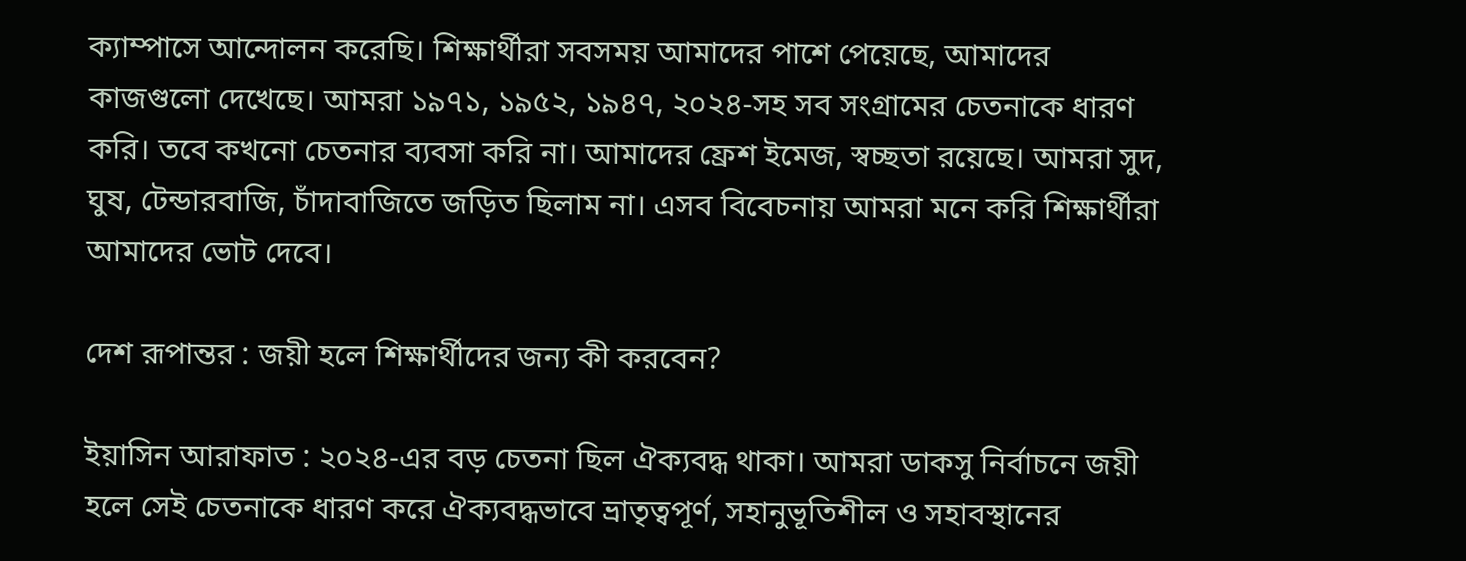ক্যাম্পাসে আন্দোলন করেছি। শিক্ষার্থীরা সবসময় আমাদের পাশে পেয়েছে, আমাদের কাজগুলো দেখেছে। আমরা ১৯৭১, ১৯৫২, ১৯৪৭, ২০২৪-সহ সব সংগ্রামের চেতনাকে ধারণ করি। তবে কখনো চেতনার ব্যবসা করি না। আমাদের ফ্রেশ ইমেজ, স্বচ্ছতা রয়েছে। আমরা সুদ, ঘুষ, টেন্ডারবাজি, চাঁদাবাজিতে জড়িত ছিলাম না। এসব বিবেচনায় আমরা মনে করি শিক্ষার্থীরা আমাদের ভোট দেবে।

দেশ রূপান্তর : জয়ী হলে শিক্ষার্থীদের জন্য কী করবেন?

ইয়াসিন আরাফাত : ২০২৪-এর বড় চেতনা ছিল ঐক্যবদ্ধ থাকা। আমরা ডাকসু নির্বাচনে জয়ী হলে সেই চেতনাকে ধারণ করে ঐক্যবদ্ধভাবে ভ্রাতৃত্বপূর্ণ, সহানুভূতিশীল ও সহাবস্থানের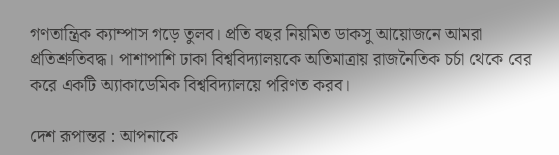গণতান্ত্রিক ক্যাম্পাস গড়ে তুলব। প্রতি বছর নিয়মিত ডাকসু আয়োজনে আমরা প্রতিশ্রুতিবদ্ধ। পাশাপাশি ঢাকা বিশ্ববিদ্যালয়কে অতিমাত্রায় রাজনৈতিক চর্চা থেকে বের করে একটি অ্যাকাডেমিক বিশ্ববিদ্যালয়ে পরিণত করব।

দেশ রূপান্তর : আপনাকে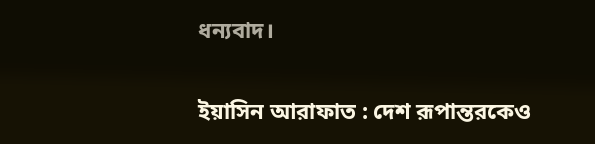ধন্যবাদ।

ইয়াসিন আরাফাত : দেশ রূপান্তরকেও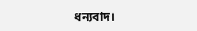ধন্যবাদ।